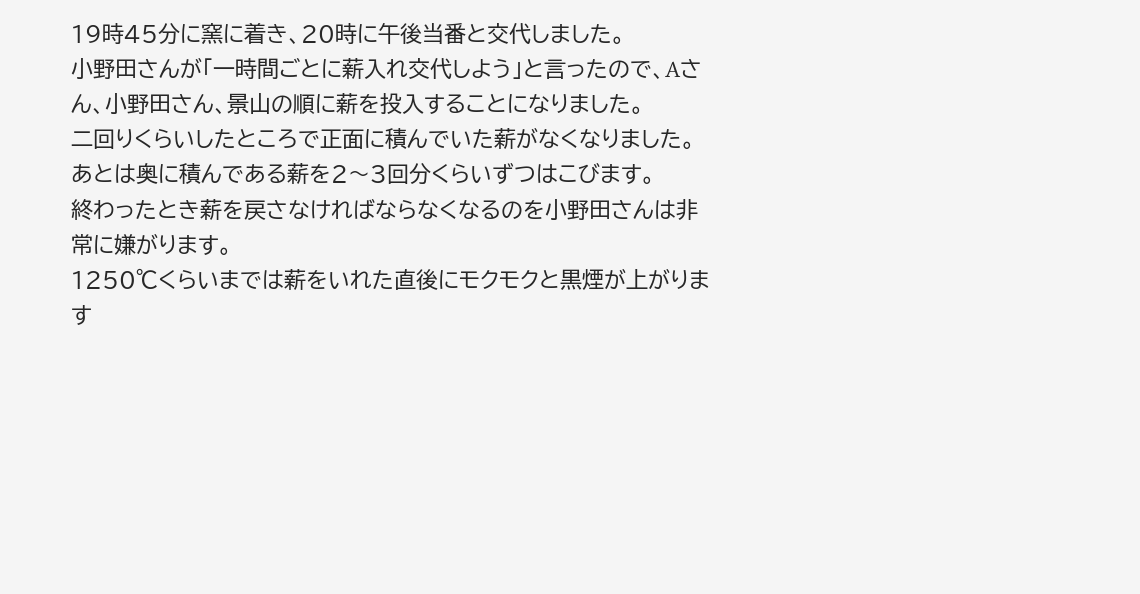19時45分に窯に着き、20時に午後当番と交代しました。
小野田さんが「一時間ごとに薪入れ交代しよう」と言ったので、Aさん、小野田さん、景山の順に薪を投入することになりました。
二回りくらいしたところで正面に積んでいた薪がなくなりました。
あとは奥に積んである薪を2〜3回分くらいずつはこびます。
終わったとき薪を戻さなければならなくなるのを小野田さんは非常に嫌がります。
1250℃くらいまでは薪をいれた直後にモクモクと黒煙が上がります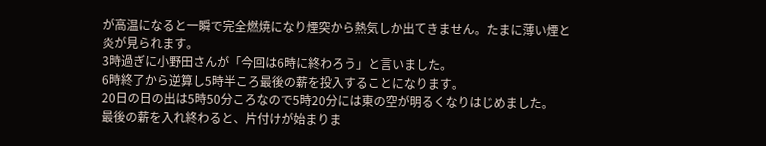が高温になると一瞬で完全燃焼になり煙突から熱気しか出てきません。たまに薄い煙と炎が見られます。
3時過ぎに小野田さんが「今回は6時に終わろう」と言いました。
6時終了から逆算し5時半ころ最後の薪を投入することになります。
20日の日の出は5時50分ころなので5時20分には東の空が明るくなりはじめました。
最後の薪を入れ終わると、片付けが始まりま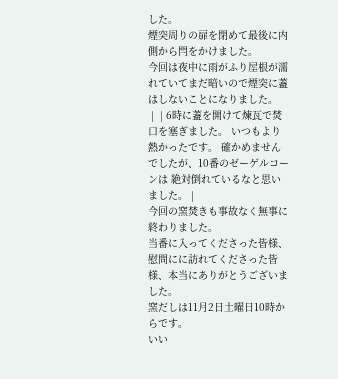した。
煙突周りの扉を閉めて最後に内側から閂をかけました。
今回は夜中に雨がふり屋根が濡れていてまだ暗いので煙突に蓋はしないことになりました。
 |  | 6時に蓋を開けて煉瓦で焚口を塞ぎました。 いつもより熱かったです。 確かめませんでしたが、10番のゼーゲルコーンは 絶対倒れているなと思いました。 |
今回の窯焚きも事故なく無事に終わりました。
当番に入ってくださった皆様、慰問にに訪れてくださった皆様、本当にありがとうございました。
窯だしは11月2日土曜日10時からです。
いい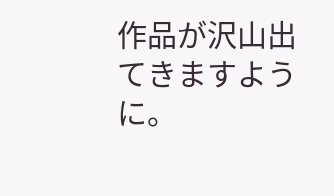作品が沢山出てきますように。